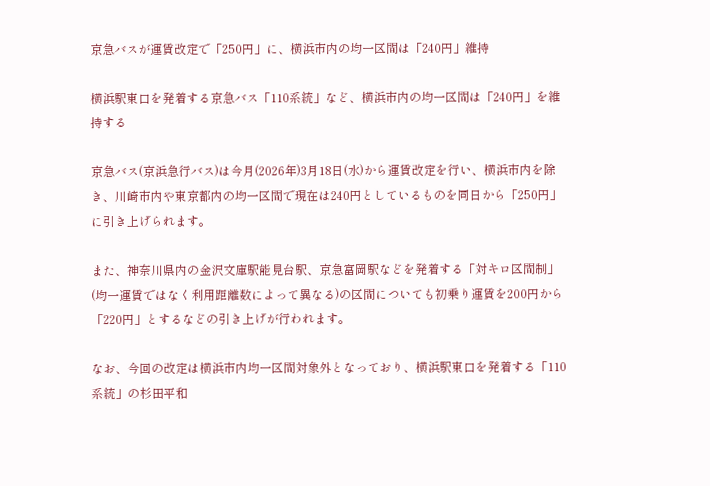京急バスが運賃改定で「250円」に、横浜市内の均一区間は「240円」維持

横浜駅東口を発着する京急バス「110系統」など、横浜市内の均一区間は「240円」を維持する

京急バス(京浜急行バス)は今月(2026年)3月18日(水)から運賃改定を行い、横浜市内を除き、川崎市内や東京都内の均一区間で現在は240円としているものを同日から「250円」に引き上げられます。

また、神奈川県内の金沢文庫駅能見台駅、京急富岡駅などを発着する「対キロ区間制」(均一運賃ではなく利用距離数によって異なる)の区間についても初乗り運賃を200円から「220円」とするなどの引き上げが行われます。

なお、今回の改定は横浜市内均一区間対象外となっており、横浜駅東口を発着する「110系統」の杉田平和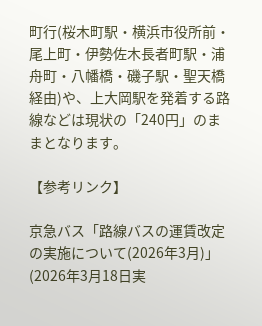町行(桜木町駅・横浜市役所前・尾上町・伊勢佐木長者町駅・浦舟町・八幡橋・磯子駅・聖天橋経由)や、上大岡駅を発着する路線などは現状の「240円」のままとなります。

【参考リンク】

京急バス「路線バスの運賃改定の実施について(2026年3月)」(2026年3月18日実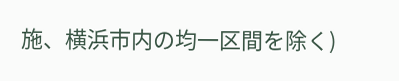施、横浜市内の均一区間を除く)